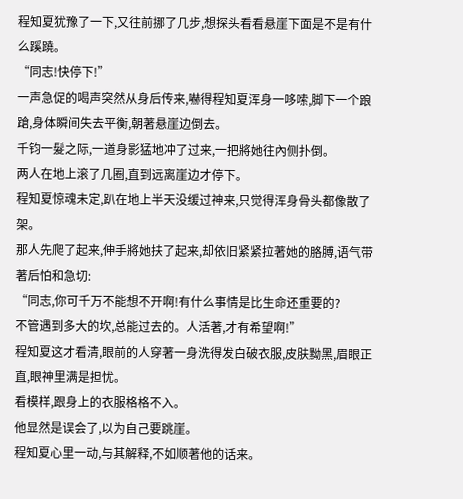程知夏犹豫了一下,又往前挪了几步,想探头看看悬崖下面是不是有什么蹊蹺。
“同志!快停下!”
一声急促的喝声突然从身后传来,嚇得程知夏浑身一哆嗦,脚下一个踉蹌,身体瞬间失去平衡,朝著悬崖边倒去。
千钧一髮之际,一道身影猛地冲了过来,一把將她往內侧扑倒。
两人在地上滚了几圈,直到远离崖边才停下。
程知夏惊魂未定,趴在地上半天没缓过神来,只觉得浑身骨头都像散了架。
那人先爬了起来,伸手將她扶了起来,却依旧紧紧拉著她的胳膊,语气带著后怕和急切:
“同志,你可千万不能想不开啊!有什么事情是比生命还重要的?
不管遇到多大的坎,总能过去的。人活著,才有希望啊!”
程知夏这才看清,眼前的人穿著一身洗得发白破衣服,皮肤黝黑,眉眼正直,眼神里满是担忧。
看模样,跟身上的衣服格格不入。
他显然是误会了,以为自己要跳崖。
程知夏心里一动,与其解释,不如顺著他的话来。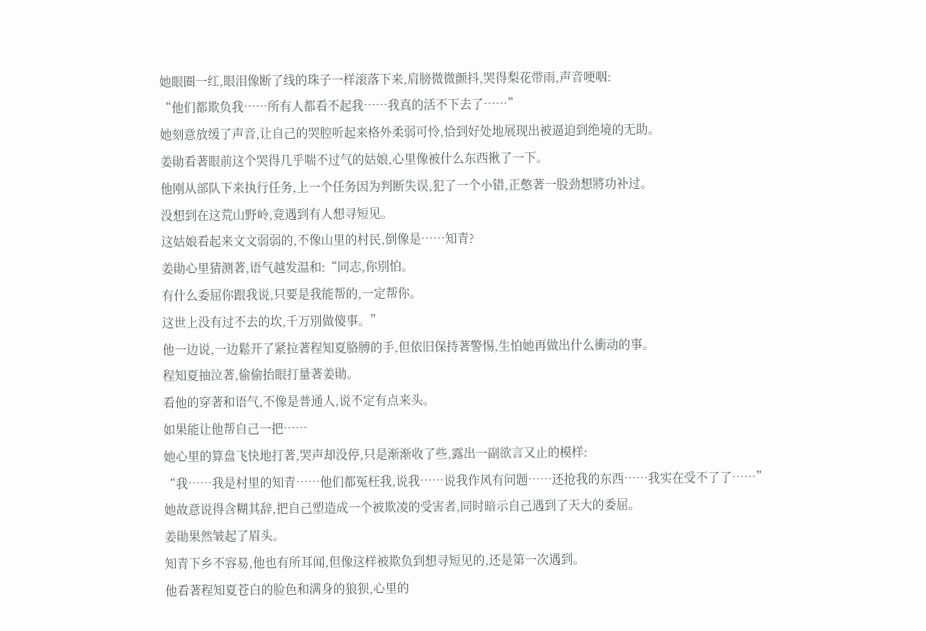她眼圈一红,眼泪像断了线的珠子一样滚落下来,肩膀微微颤抖,哭得梨花带雨,声音哽咽:
“他们都欺负我……所有人都看不起我……我真的活不下去了……”
她刻意放缓了声音,让自己的哭腔听起来格外柔弱可怜,恰到好处地展现出被逼迫到绝境的无助。
姜勛看著眼前这个哭得几乎喘不过气的姑娘,心里像被什么东西揪了一下。
他刚从部队下来执行任务,上一个任务因为判断失误,犯了一个小错,正憋著一股劲想將功补过。
没想到在这荒山野岭,竟遇到有人想寻短见。
这姑娘看起来文文弱弱的,不像山里的村民,倒像是……知青?
姜勛心里猜测著,语气越发温和:“同志,你別怕。
有什么委屈你跟我说,只要是我能帮的,一定帮你。
这世上没有过不去的坎,千万別做傻事。”
他一边说,一边鬆开了紧拉著程知夏胳膊的手,但依旧保持著警惕,生怕她再做出什么衝动的事。
程知夏抽泣著,偷偷抬眼打量著姜勛。
看他的穿著和语气,不像是普通人,说不定有点来头。
如果能让他帮自己一把……
她心里的算盘飞快地打著,哭声却没停,只是渐渐收了些,露出一副欲言又止的模样:
“我……我是村里的知青……他们都冤枉我,说我……说我作风有问题……还抢我的东西……我实在受不了了……”
她故意说得含糊其辞,把自己塑造成一个被欺凌的受害者,同时暗示自己遇到了天大的委屈。
姜勛果然皱起了眉头。
知青下乡不容易,他也有所耳闻,但像这样被欺负到想寻短见的,还是第一次遇到。
他看著程知夏苍白的脸色和满身的狼狈,心里的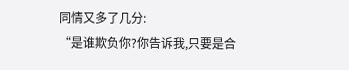同情又多了几分:
“是谁欺负你?你告诉我,只要是合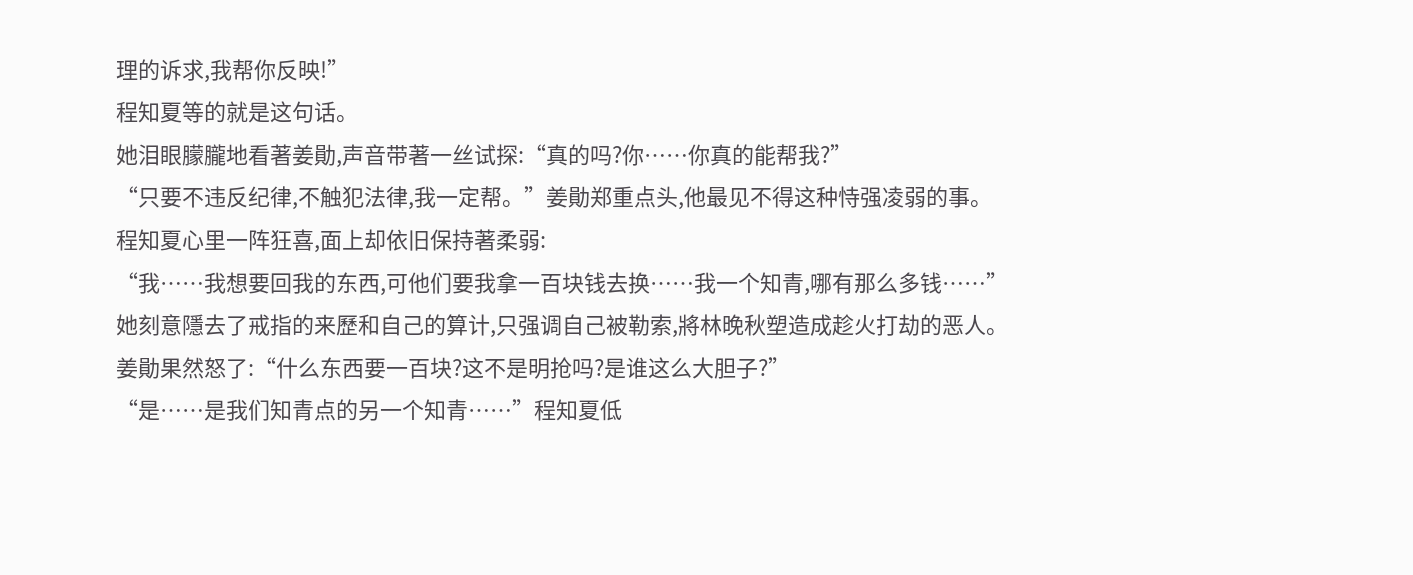理的诉求,我帮你反映!”
程知夏等的就是这句话。
她泪眼朦朧地看著姜勛,声音带著一丝试探:“真的吗?你……你真的能帮我?”
“只要不违反纪律,不触犯法律,我一定帮。”姜勛郑重点头,他最见不得这种恃强凌弱的事。
程知夏心里一阵狂喜,面上却依旧保持著柔弱:
“我……我想要回我的东西,可他们要我拿一百块钱去换……我一个知青,哪有那么多钱……”
她刻意隱去了戒指的来歷和自己的算计,只强调自己被勒索,將林晚秋塑造成趁火打劫的恶人。
姜勛果然怒了:“什么东西要一百块?这不是明抢吗?是谁这么大胆子?”
“是……是我们知青点的另一个知青……”程知夏低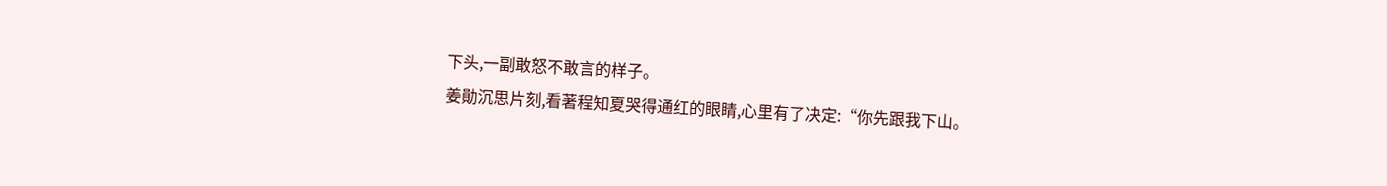下头,一副敢怒不敢言的样子。
姜勛沉思片刻,看著程知夏哭得通红的眼睛,心里有了决定:“你先跟我下山。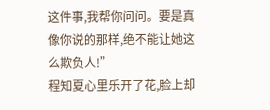这件事,我帮你问问。要是真像你说的那样,绝不能让她这么欺负人!”
程知夏心里乐开了花,脸上却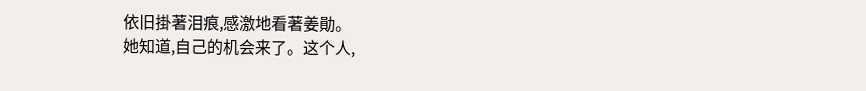依旧掛著泪痕,感激地看著姜勛。
她知道,自己的机会来了。这个人,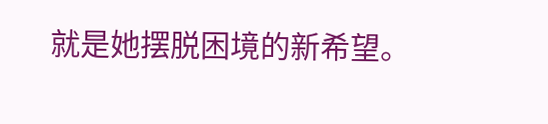就是她摆脱困境的新希望。